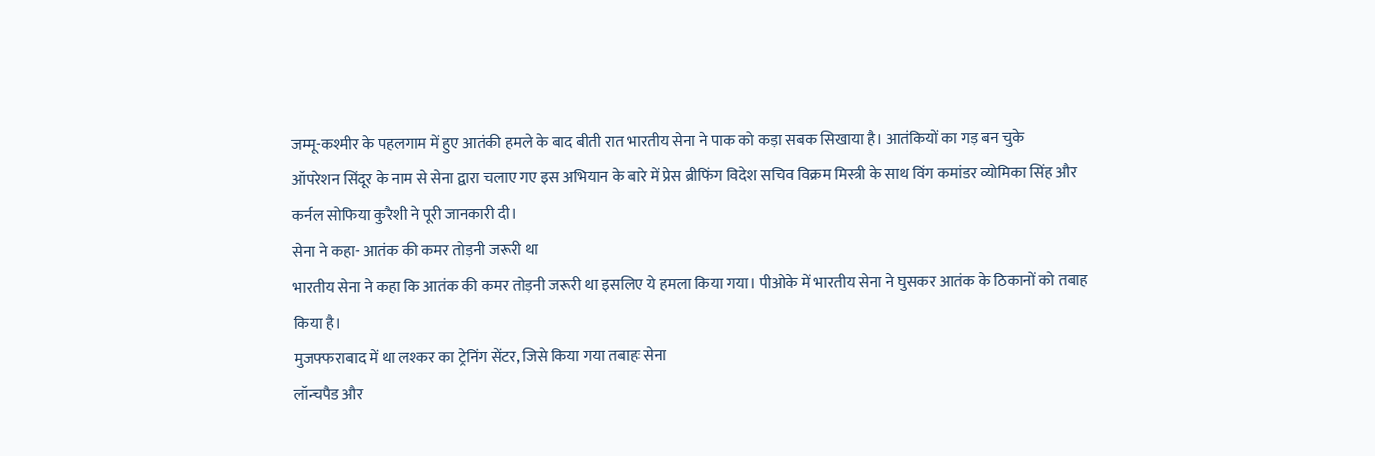जम्मू-कश्मीर के पहलगाम में हुए आतंकी हमले के बाद बीती रात भारतीय सेना ने पाक को कड़ा सबक सिखाया है। आतंकियों का गड़ बन चुके
ऑपरेशन सिंदूर के नाम से सेना द्वारा चलाए गए इस अभियान के बारे में प्रेस ब्रीफिंग विदेश सचिव विक्रम मिस्त्री के साथ विंग कमांडर व्योमिका सिंह और कर्नल सोफिया कुरैशी ने पूरी जानकारी दी।
सेना ने कहा- आतंक की कमर तोड़नी जरूरी था
भारतीय सेना ने कहा कि आतंक की कमर तोड़नी जरूरी था इसलिए ये हमला किया गया। पीओके में भारतीय सेना ने घुसकर आतंक के ठिकानों को तबाह किया है।
मुजफ्फराबाद में था लश्कर का ट्रेनिंग सेंटर, जिसे किया गया तबाहः सेना
लॉन्चपैड और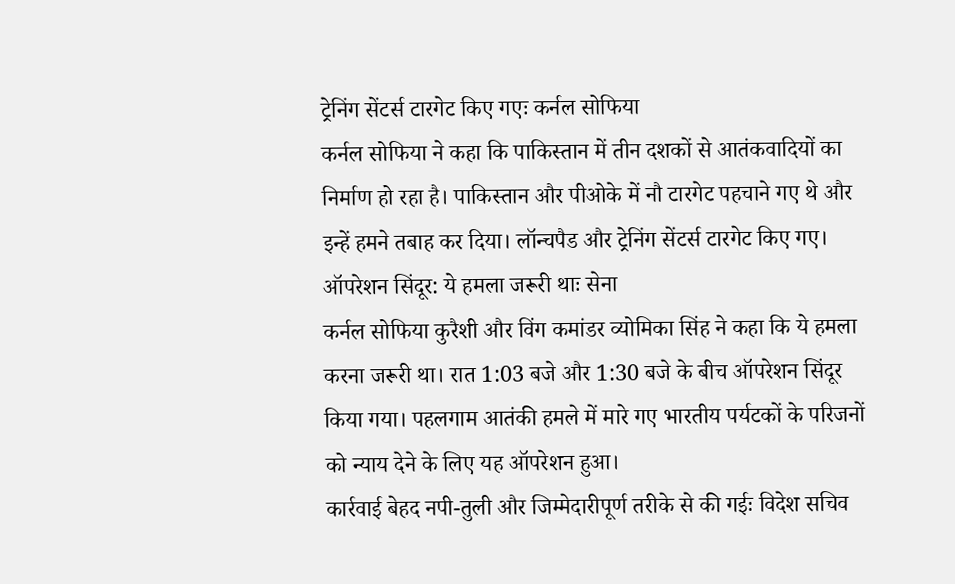ट्रेनिंग सेंटर्स टारगेट किए गएः कर्नल सोफिया
कर्नल सोफिया ने कहा कि पाकिस्तान में तीन दशकों से आतंकवादियों का निर्माण हो रहा है। पाकिस्तान और पीओके में नौ टारगेट पहचाने गए थे और इन्हें हमने तबाह कर दिया। लॉन्चपैड और ट्रेनिंग सेंटर्स टारगेट किए गए।
ऑपरेशन सिंदूर: ये हमला जरूरी थाः सेना
कर्नल सोफिया कुरैशी और विंग कमांडर व्योमिका सिंह ने कहा कि ये हमला करना जरूरी था। रात 1:03 बजे और 1:30 बजे के बीच ऑपरेशन सिंदूर किया गया। पहलगाम आतंकी हमले में मारे गए भारतीय पर्यटकों के परिजनों को न्याय देने के लिए यह ऑपरेशन हुआ।
कार्रवाई बेहद नपी-तुली और जिम्मेदारीपूर्ण तरीके से की गईः विदेश सचिव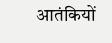आतंकियों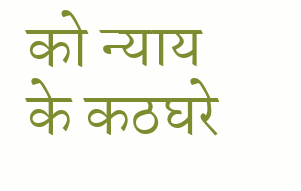को न्याय के कठघरे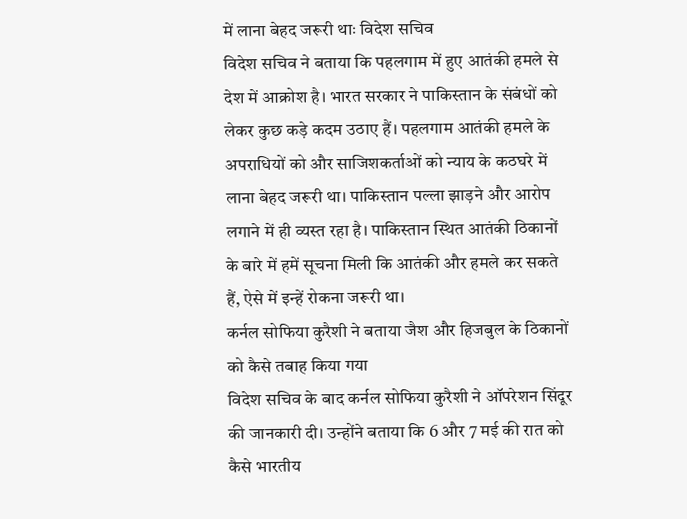में लाना बेहद जरूरी थाः विदेश सचिव
विदेश सचिव ने बताया कि पहलगाम में हुए आतंकी हमले से देश में आक्रोश है। भारत सरकार ने पाकिस्तान के संबंधों को लेकर कुछ कड़े कदम उठाए हैं। पहलगाम आतंकी हमले के अपराधियों को और साजिशकर्ताओं को न्याय के कठघरे में लाना बेहद जरूरी था। पाकिस्तान पल्ला झाड़ने और आरोप लगाने में ही व्यस्त रहा है। पाकिस्तान स्थित आतंकी ठिकानों के बारे में हमें सूचना मिली कि आतंकी और हमले कर सकते हैं, ऐसे में इन्हें रोकना जरूरी था।
कर्नल सोफिया कुरैशी ने बताया जैश और हिजबुल के ठिकानों को कैसे तबाह किया गया
विदेश सचिव के बाद कर्नल सोफिया कुरैशी ने ऑपरेशन सिंदूर की जानकारी दी। उन्होंने बताया कि 6 और 7 मई की रात को कैसे भारतीय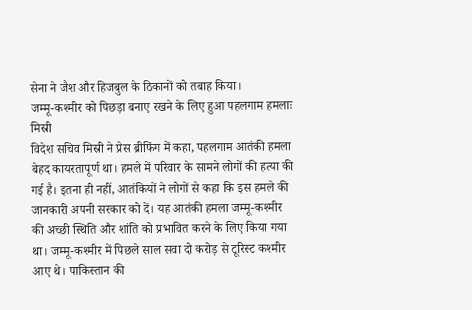सेना ने जैश और हिजबुल के ठिकानों को तबाह किया।
जम्मू-कश्मीर को पिछड़ा बनाए रखने के लिए हुआ पहलगाम हमलाः मिस्री
विदेश सचिव मिस्री ने प्रेस ब्रीफिंग में कहा, पहलगाम आतंकी हमला बेहद कायरतापूर्ण था। हमले में परिवार के सामने लोगों की हत्या की गई है। इतना ही नहीं, आतंकियों ने लोगों से कहा कि इस हमले की जानकारी अपनी सरकार को दें। यह आतंकी हमला जम्मू-कश्मीर की अच्छी स्थिति और शांति को प्रभावित करने के लिए किया गया था। जम्मू-कश्मीर में पिछले साल सवा दो करोड़ से टूरिस्ट कश्मीर आए थे। पाकिस्तान की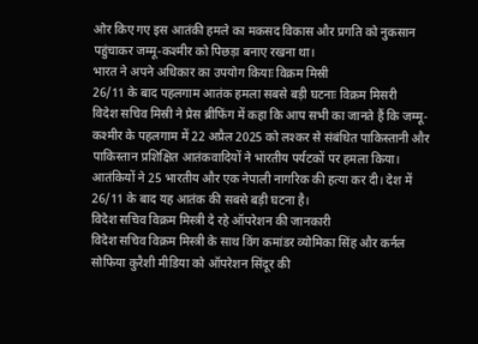ओर किए गए इस आतंकी हमले का मकसद विकास और प्रगति को नुकसान पहुंचाकर जम्मू-कश्मीर को पिछड़ा बनाए रखना था।
भारत ने अपने अधिकार का उपयोग कियाः विक्रम मिस्री
26/11 के बाद पहलगाम आतंक हमला सबसे बड़ी घटनाः विक्रम मिसरी
विदेश सचिव मिस्री ने प्रेस ब्रीफिंग में कहा कि आप सभी का जानते हैं कि जम्मू-कश्मीर के पहलगाम में 22 अप्रैल 2025 को लश्कर से संबंधित पाकिस्तानी और पाकिस्तान प्रशिक्षित आतंकवादियों ने भारतीय पर्यटकों पर हमला किया। आतंकियों ने 25 भारतीय और एक नेपाली नागरिक की हत्या कर दी। देश में 26/11 के बाद यह आतंक की सबसे बड़ी घटना है।
विदेश सचिव विक्रम मिस्त्री दे रहे ऑपरेशन की जानकारी
विदेश सचिव विक्रम मिस्त्री के साथ विंग कमांडर व्योमिका सिंह और कर्नल सोफिया कुरैशी मीडिया को ऑपरेशन सिंदूर की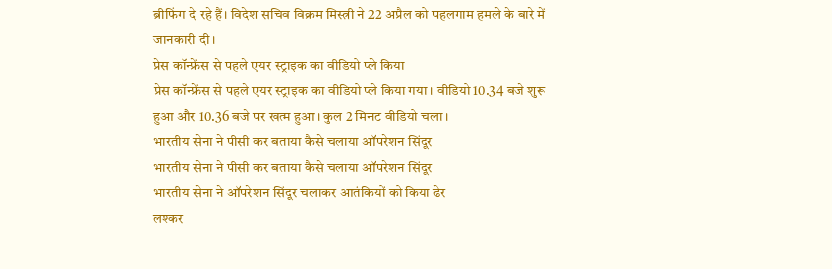ब्रीफिंग दे रहे हैं। विदेश सचिव विक्रम मिस्त्री ने 22 अप्रैल को पहलगाम हमले के बारे में जानकारी दी।
प्रेस कॉन्फ्रेंस से पहले एयर स्ट्राइक का वीडियो प्ले किया
प्रेस कॉन्फ्रेंस से पहले एयर स्ट्राइक का वीडियो प्ले किया गया। वीडियो 10.34 बजे शुरू हुआ और 10.36 बजे पर खत्म हुआ। कुल 2 मिनट वीडियो चला।
भारतीय सेना ने पीसी कर बताया कैसे चलाया ऑपरेशन सिंदूर
भारतीय सेना ने पीसी कर बताया कैसे चलाया ऑपरेशन सिंदूर
भारतीय सेना ने ऑपरेशन सिंदूर चलाकर आतंकियों को किया ढेर
लश्कर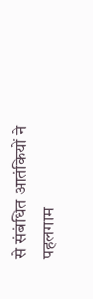से संबंधित आतंकियों ने पहलगाम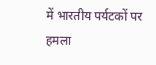में भारतीय पर्यटकों पर हमला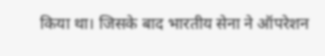किया था। जिसके बाद भारतीय सेना ने ऑपरेशन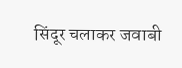सिंदूर चलाकर जवाबी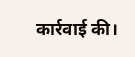कार्रवाई की।